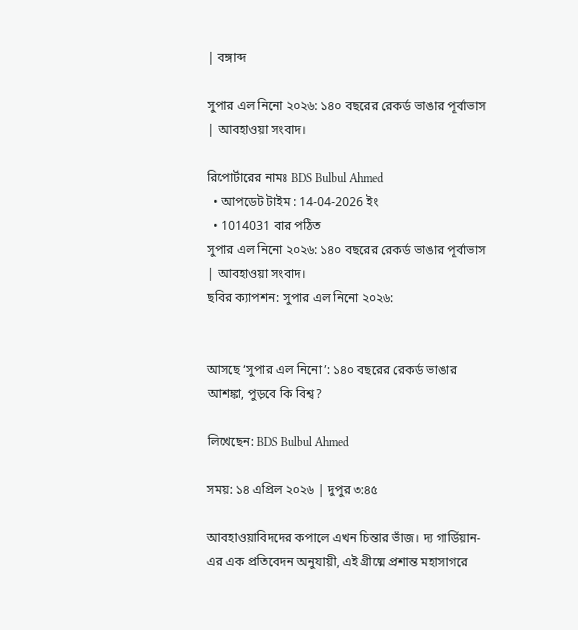| বঙ্গাব্দ

সুপার এল নিনো ২০২৬: ১৪০ বছরের রেকর্ড ভাঙার পূর্বাভাস | আবহাওয়া সংবাদ।

রিপোর্টারের নামঃ BDS Bulbul Ahmed
  • আপডেট টাইম : 14-04-2026 ইং
  • 1014031 বার পঠিত
সুপার এল নিনো ২০২৬: ১৪০ বছরের রেকর্ড ভাঙার পূর্বাভাস | আবহাওয়া সংবাদ।
ছবির ক্যাপশন: সুপার এল নিনো ২০২৬:


আসছে ‘সুপার এল নিনো’: ১৪০ বছরের রেকর্ড ভাঙার আশঙ্কা, পুড়বে কি বিশ্ব?

লিখেছেন: BDS Bulbul Ahmed

সময়: ১৪ এপ্রিল ২০২৬ | দুপুর ৩:৪৫

আবহাওয়াবিদদের কপালে এখন চিন্তার ভাঁজ। দ্য গার্ডিয়ান-এর এক প্রতিবেদন অনুযায়ী, এই গ্রীষ্মে প্রশান্ত মহাসাগরে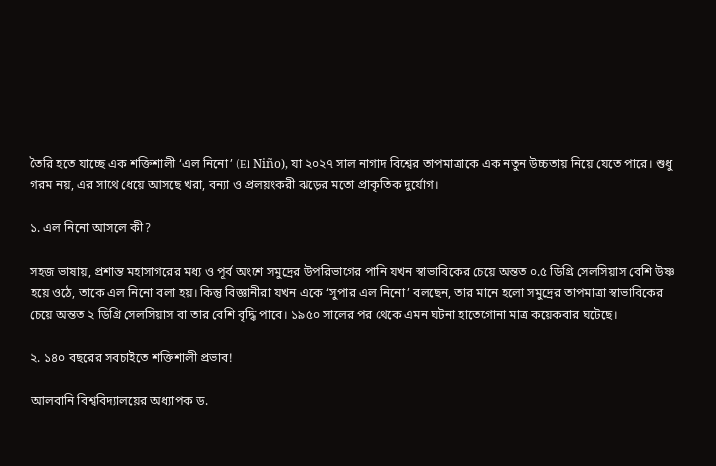তৈরি হতে যাচ্ছে এক শক্তিশালী ‘এল নিনো’ (El Niño), যা ২০২৭ সাল নাগাদ বিশ্বের তাপমাত্রাকে এক নতুন উচ্চতায় নিয়ে যেতে পারে। শুধু গরম নয়, এর সাথে ধেয়ে আসছে খরা, বন্যা ও প্রলয়ংকরী ঝড়ের মতো প্রাকৃতিক দুর্যোগ।

১. এল নিনো আসলে কী?

সহজ ভাষায়, প্রশান্ত মহাসাগরের মধ্য ও পূর্ব অংশে সমুদ্রের উপরিভাগের পানি যখন স্বাভাবিকের চেয়ে অন্তত ০.৫ ডিগ্রি সেলসিয়াস বেশি উষ্ণ হয়ে ওঠে, তাকে এল নিনো বলা হয়। কিন্তু বিজ্ঞানীরা যখন একে ‘সুপার এল নিনো’ বলছেন, তার মানে হলো সমুদ্রের তাপমাত্রা স্বাভাবিকের চেয়ে অন্তত ২ ডিগ্রি সেলসিয়াস বা তার বেশি বৃদ্ধি পাবে। ১৯৫০ সালের পর থেকে এমন ঘটনা হাতেগোনা মাত্র কয়েকবার ঘটেছে।

২. ১৪০ বছরের সবচাইতে শক্তিশালী প্রভাব!

আলবানি বিশ্ববিদ্যালয়ের অধ্যাপক ড.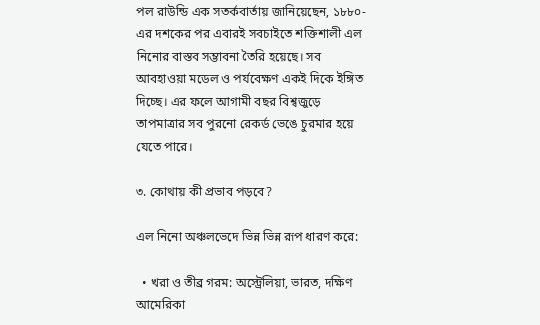পল রাউন্ডি এক সতর্কবার্তায় জানিয়েছেন, ১৮৮০-এর দশকের পর এবারই সবচাইতে শক্তিশালী এল নিনোর বাস্তব সম্ভাবনা তৈরি হয়েছে। সব আবহাওয়া মডেল ও পর্যবেক্ষণ একই দিকে ইঙ্গিত দিচ্ছে। এর ফলে আগামী বছর বিশ্বজুড়ে তাপমাত্রার সব পুরনো রেকর্ড ভেঙে চুরমার হয়ে যেতে পারে।

৩. কোথায় কী প্রভাব পড়বে?

এল নিনো অঞ্চলভেদে ভিন্ন ভিন্ন রূপ ধারণ করে:

  • খরা ও তীব্র গরম: অস্ট্রেলিয়া, ভারত, দক্ষিণ আমেরিকা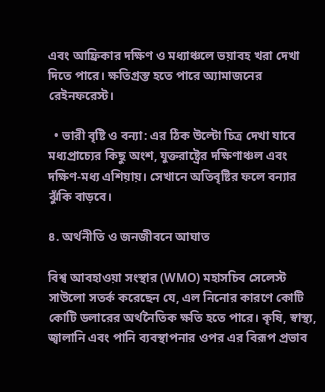এবং আফ্রিকার দক্ষিণ ও মধ্যাঞ্চলে ভয়াবহ খরা দেখা দিতে পারে। ক্ষতিগ্রস্ত হতে পারে অ্যামাজনের রেইনফরেস্ট।

  • ভারী বৃষ্টি ও বন্যা: এর ঠিক উল্টো চিত্র দেখা যাবে মধ্যপ্রাচ্যের কিছু অংশ, যুক্তরাষ্ট্রের দক্ষিণাঞ্চল এবং দক্ষিণ-মধ্য এশিয়ায়। সেখানে অতিবৃষ্টির ফলে বন্যার ঝুঁকি বাড়বে।

৪. অর্থনীতি ও জনজীবনে আঘাত

বিশ্ব আবহাওয়া সংস্থার (WMO) মহাসচিব সেলেস্ট সাউলো সতর্ক করেছেন যে, এল নিনোর কারণে কোটি কোটি ডলারের অর্থনৈতিক ক্ষতি হতে পারে। কৃষি, স্বাস্থ্য, জ্বালানি এবং পানি ব্যবস্থাপনার ওপর এর বিরূপ প্রভাব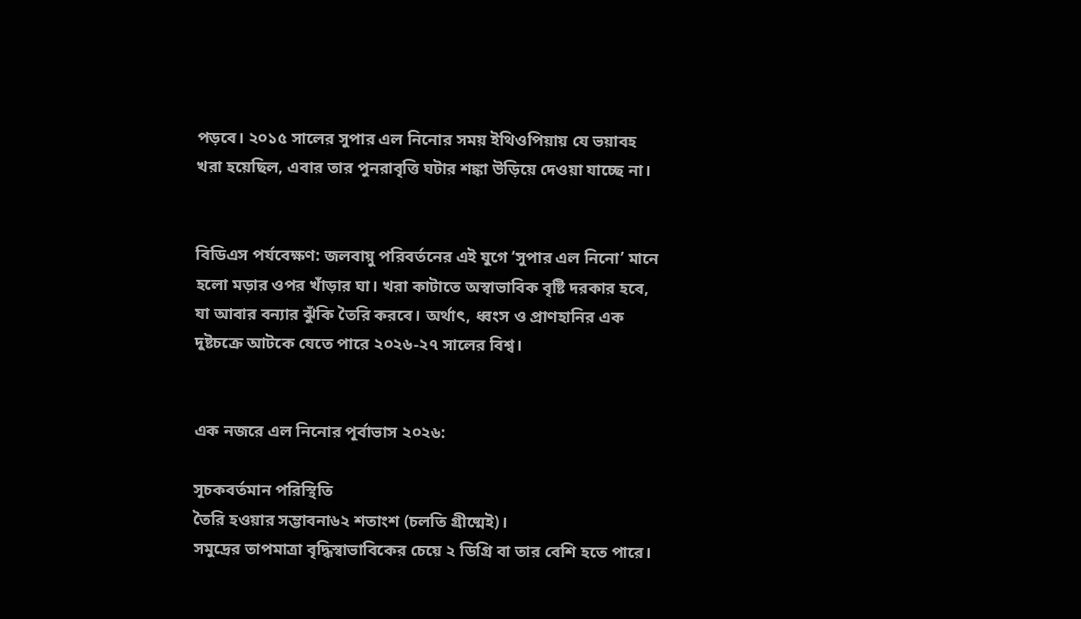পড়বে। ২০১৫ সালের সুপার এল নিনোর সময় ইথিওপিয়ায় যে ভয়াবহ খরা হয়েছিল, এবার তার পুনরাবৃত্তি ঘটার শঙ্কা উড়িয়ে দেওয়া যাচ্ছে না।


বিডিএস পর্যবেক্ষণ: জলবায়ু পরিবর্তনের এই যুগে ‘সুপার এল নিনো’ মানে হলো মড়ার ওপর খাঁড়ার ঘা। খরা কাটাতে অস্বাভাবিক বৃষ্টি দরকার হবে, যা আবার বন্যার ঝুঁকি তৈরি করবে। অর্থাৎ, ধ্বংস ও প্রাণহানির এক দুষ্টচক্রে আটকে যেতে পারে ২০২৬-২৭ সালের বিশ্ব।


এক নজরে এল নিনোর পূর্বাভাস ২০২৬:

সূচকবর্তমান পরিস্থিতি
তৈরি হওয়ার সম্ভাবনা৬২ শতাংশ (চলতি গ্রীষ্মেই)।
সমুদ্রের তাপমাত্রা বৃদ্ধিস্বাভাবিকের চেয়ে ২ ডিগ্রি বা তার বেশি হতে পারে।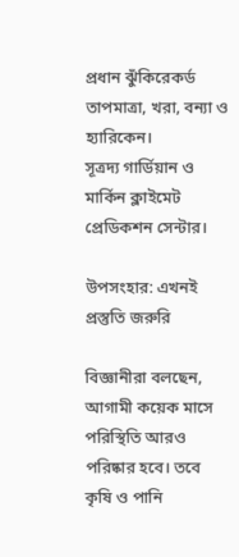প্রধান ঝুঁকিরেকর্ড তাপমাত্রা, খরা, বন্যা ও হ্যারিকেন।
সূত্রদ্য গার্ডিয়ান ও মার্কিন ক্লাইমেট প্রেডিকশন সেন্টার।

উপসংহার: এখনই প্রস্তুতি জরুরি

বিজ্ঞানীরা বলছেন, আগামী কয়েক মাসে পরিস্থিতি আরও পরিষ্কার হবে। তবে কৃষি ও পানি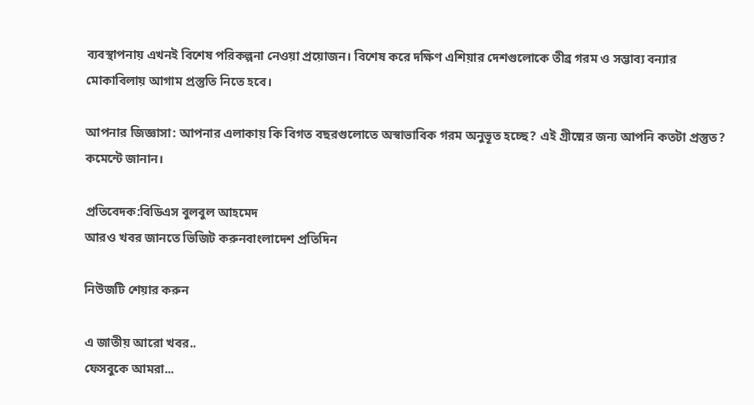ব্যবস্থাপনায় এখনই বিশেষ পরিকল্পনা নেওয়া প্রয়োজন। বিশেষ করে দক্ষিণ এশিয়ার দেশগুলোকে তীব্র গরম ও সম্ভাব্য বন্যার মোকাবিলায় আগাম প্রস্তুতি নিতে হবে।

আপনার জিজ্ঞাসা: আপনার এলাকায় কি বিগত বছরগুলোতে অস্বাভাবিক গরম অনুভূত হচ্ছে? এই গ্রীষ্মের জন্য আপনি কতটা প্রস্তুত? কমেন্টে জানান।

প্রতিবেদক:বিডিএস বুলবুল আহমেদ
আরও খবর জানতে ভিজিট করুনবাংলাদেশ প্রতিদিন

নিউজটি শেয়ার করুন

এ জাতীয় আরো খবর..
ফেসবুকে আমরা...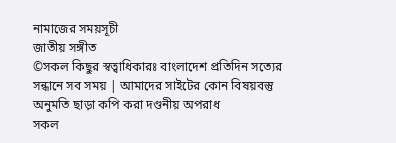নামাজের সময়সূচী
জাতীয় সঙ্গীত
©সকল কিছুর স্বত্বাধিকারঃ বাংলাদেশ প্রতিদিন সত্যের সন্ধানে সব সময় | আমাদের সাইটের কোন বিষয়বস্তু অনুমতি ছাড়া কপি করা দণ্ডনীয় অপরাধ
সকল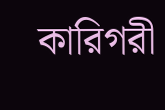কারিগরী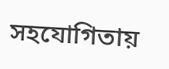সহযোগিতায়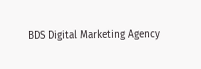BDS Digital Marketing Agency